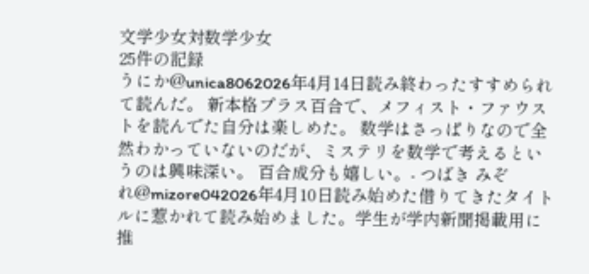文学少女対数学少女
25件の記録
うにか@unica8062026年4月14日読み終わったすすめられて読んだ。 新本格プラス百合で、メフィスト・ファウストを読んでた自分は楽しめた。 数学はさっぱりなので全然わかっていないのだが、ミステリを数学で考えるというのは興味深い。 百合成分も嬉しい。- つばき みぞれ@mizore042026年4月10日読み始めた借りてきたタイトルに惹かれて読み始めました。学生が学内新聞掲載用に推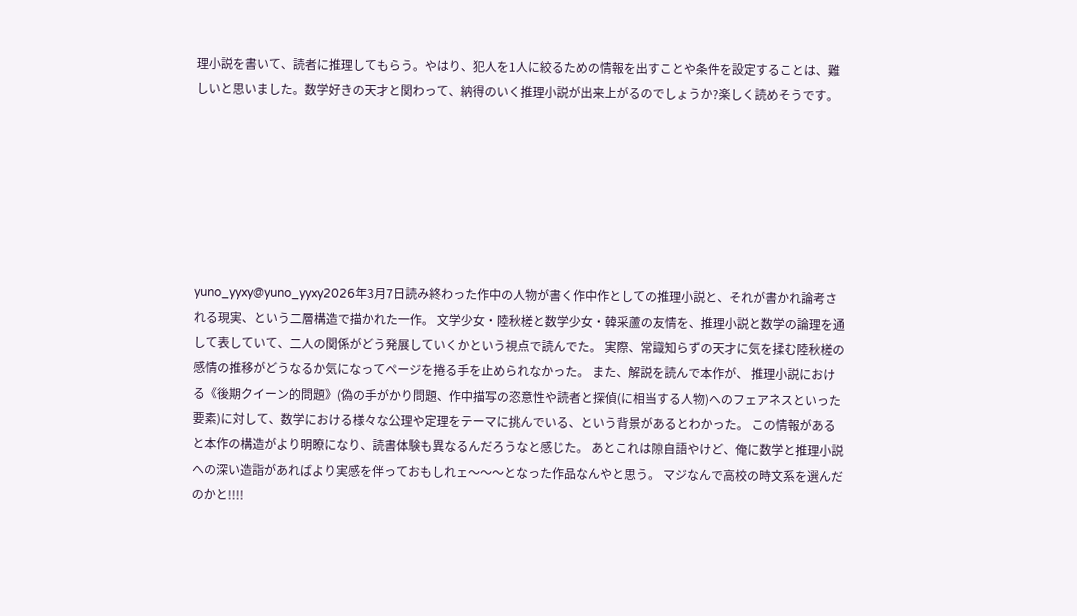理小説を書いて、読者に推理してもらう。やはり、犯人を1人に絞るための情報を出すことや条件を設定することは、難しいと思いました。数学好きの天才と関わって、納得のいく推理小説が出来上がるのでしょうか?楽しく読めそうです。







yuno_yyxy@yuno_yyxy2026年3月7日読み終わった作中の人物が書く作中作としての推理小説と、それが書かれ論考される現実、という二層構造で描かれた一作。 文学少女・陸秋槎と数学少女・韓采蘆の友情を、推理小説と数学の論理を通して表していて、二人の関係がどう発展していくかという視点で読んでた。 実際、常識知らずの天才に気を揉む陸秋槎の感情の推移がどうなるか気になってページを捲る手を止められなかった。 また、解説を読んで本作が、 推理小説における《後期クイーン的問題》(偽の手がかり問題、作中描写の恣意性や読者と探偵(に相当する人物)へのフェアネスといった要素)に対して、数学における様々な公理や定理をテーマに挑んでいる、という背景があるとわかった。 この情報があると本作の構造がより明瞭になり、読書体験も異なるんだろうなと感じた。 あとこれは隙自語やけど、俺に数学と推理小説への深い造詣があればより実感を伴っておもしれェ〜〜〜となった作品なんやと思う。 マジなんで高校の時文系を選んだのかと!!!!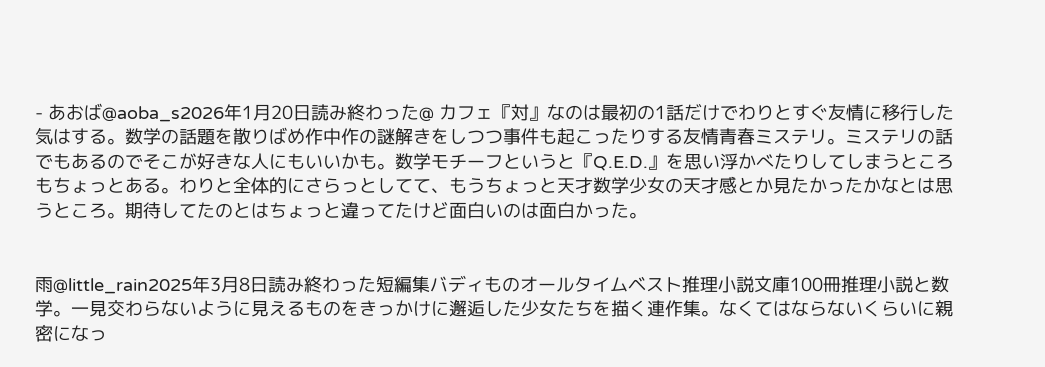- あおば@aoba_s2026年1月20日読み終わった@ カフェ『対』なのは最初の1話だけでわりとすぐ友情に移行した気はする。数学の話題を散りばめ作中作の謎解きをしつつ事件も起こったりする友情青春ミステリ。ミステリの話でもあるのでそこが好きな人にもいいかも。数学モチーフというと『Q.E.D.』を思い浮かべたりしてしまうところもちょっとある。わりと全体的にさらっとしてて、もうちょっと天才数学少女の天才感とか見たかったかなとは思うところ。期待してたのとはちょっと違ってたけど面白いのは面白かった。


雨@little_rain2025年3月8日読み終わった短編集バディものオールタイムベスト推理小説文庫100冊推理小説と数学。一見交わらないように見えるものをきっかけに邂逅した少女たちを描く連作集。なくてはならないくらいに親密になっ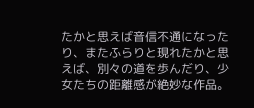たかと思えば音信不通になったり、またふらりと現れたかと思えば、別々の道を歩んだり、少女たちの距離感が絶妙な作品。